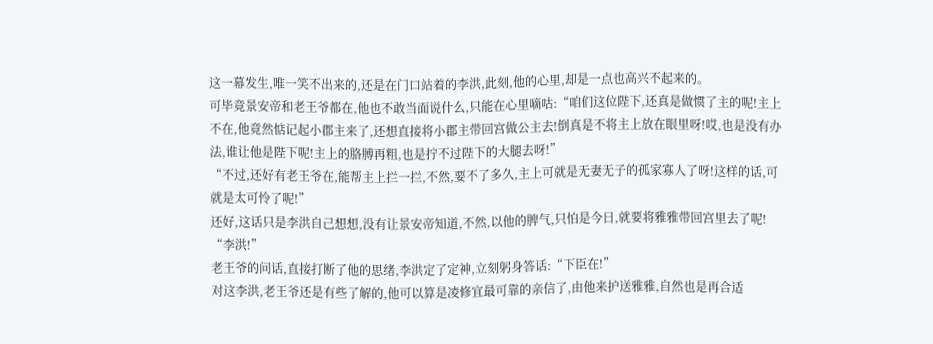这一幕发生,唯一笑不出来的,还是在门口站着的李洪,此刻,他的心里,却是一点也高兴不起来的。
可毕竟景安帝和老王爷都在,他也不敢当面说什么,只能在心里嘀咕:“咱们这位陛下,还真是做惯了主的呢!主上不在,他竟然惦记起小郡主来了,还想直接将小郡主带回宫做公主去!倒真是不将主上放在眼里呀!哎,也是没有办法,谁让他是陛下呢!主上的胳膊再粗,也是拧不过陛下的大腿去呀!”
“不过,还好有老王爷在,能帮主上拦一拦,不然,要不了多久,主上可就是无妻无子的孤家寡人了呀!这样的话,可就是太可怜了呢!”
还好,这话只是李洪自己想想,没有让景安帝知道,不然,以他的脾气,只怕是今日,就要将雅雅带回宫里去了呢!
“李洪!”
老王爷的问话,直接打断了他的思绪,李洪定了定神,立刻躬身答话:“下臣在!”
对这李洪,老王爷还是有些了解的,他可以算是凌修宜最可靠的亲信了,由他来护送雅雅,自然也是再合适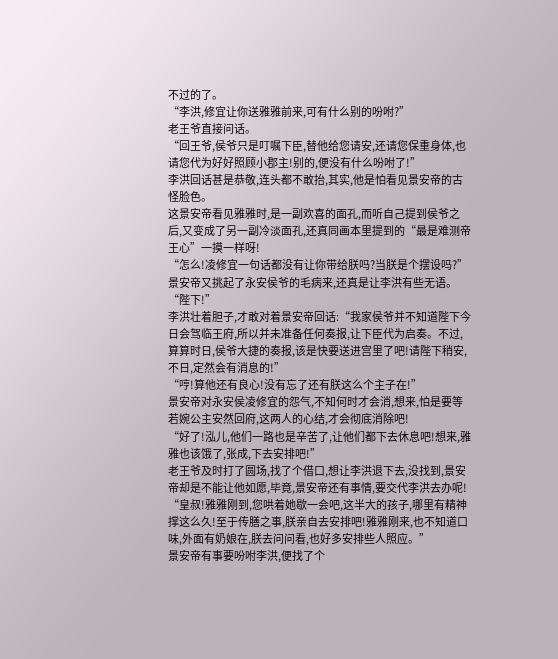不过的了。
“李洪,修宜让你送雅雅前来,可有什么别的吩咐?”
老王爷直接问话。
“回王爷,侯爷只是叮嘱下臣,替他给您请安,还请您保重身体,也请您代为好好照顾小郡主!别的,便没有什么吩咐了!”
李洪回话甚是恭敬,连头都不敢抬,其实,他是怕看见景安帝的古怪脸色。
这景安帝看见雅雅时,是一副欢喜的面孔,而听自己提到侯爷之后,又变成了另一副冷淡面孔,还真同画本里提到的“最是难测帝王心”一摸一样呀!
“怎么!凌修宜一句话都没有让你带给朕吗?当朕是个摆设吗?”
景安帝又挑起了永安侯爷的毛病来,还真是让李洪有些无语。
“陛下!”
李洪壮着胆子,才敢对着景安帝回话:“我家侯爷并不知道陛下今日会驾临王府,所以并未准备任何奏报,让下臣代为启奏。不过,算算时日,侯爷大捷的奏报,该是快要送进宫里了吧!请陛下稍安,不日,定然会有消息的!”
“哼!算他还有良心!没有忘了还有朕这么个主子在!”
景安帝对永安侯凌修宜的怨气,不知何时才会消,想来,怕是要等若婉公主安然回府,这两人的心结,才会彻底消除吧!
“好了!泓儿,他们一路也是辛苦了,让他们都下去休息吧!想来,雅雅也该饿了,张成,下去安排吧!”
老王爷及时打了圆场,找了个借口,想让李洪退下去,没找到,景安帝却是不能让他如愿,毕竟,景安帝还有事情,要交代李洪去办呢!
“皇叔!雅雅刚到,您哄着她歇一会吧,这半大的孩子,哪里有精神撑这么久!至于传膳之事,朕亲自去安排吧!雅雅刚来,也不知道口味,外面有奶娘在,朕去问问看,也好多安排些人照应。”
景安帝有事要吩咐李洪,便找了个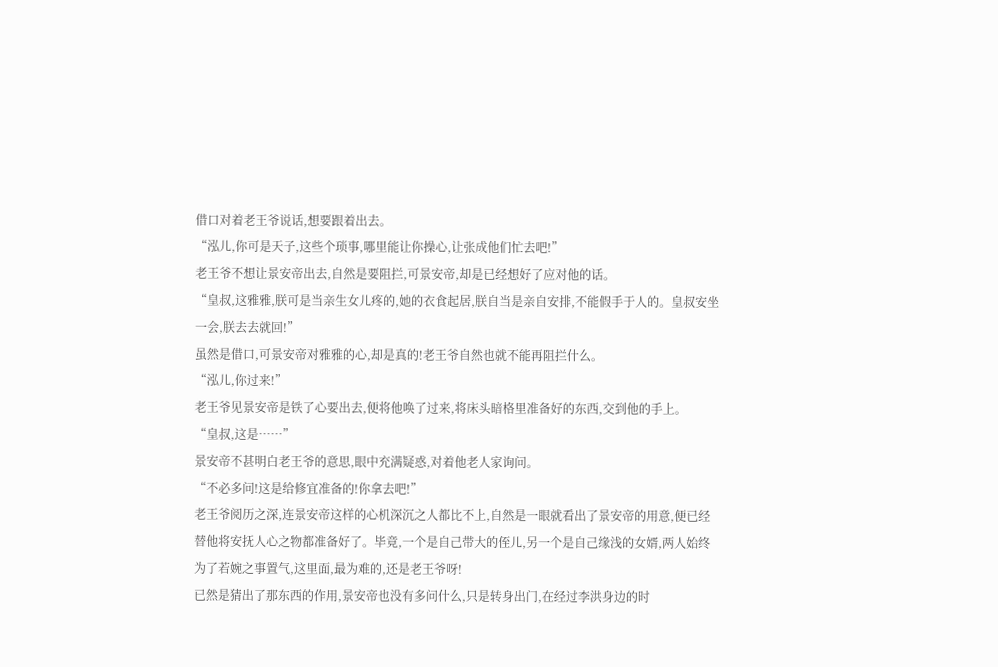借口对着老王爷说话,想要跟着出去。
“泓儿,你可是天子,这些个琐事,哪里能让你操心,让张成他们忙去吧!”
老王爷不想让景安帝出去,自然是要阻拦,可景安帝,却是已经想好了应对他的话。
“皇叔,这雅雅,朕可是当亲生女儿疼的,她的衣食起居,朕自当是亲自安排,不能假手于人的。皇叔安坐一会,朕去去就回!”
虽然是借口,可景安帝对雅雅的心,却是真的!老王爷自然也就不能再阻拦什么。
“泓儿,你过来!”
老王爷见景安帝是铁了心要出去,便将他唤了过来,将床头暗格里准备好的东西,交到他的手上。
“皇叔,这是……”
景安帝不甚明白老王爷的意思,眼中充满疑惑,对着他老人家询问。
“不必多问!这是给修宜准备的!你拿去吧!”
老王爷阅历之深,连景安帝这样的心机深沉之人都比不上,自然是一眼就看出了景安帝的用意,便已经替他将安抚人心之物都准备好了。毕竟,一个是自己带大的侄儿,另一个是自己缘浅的女婿,两人始终为了若婉之事置气,这里面,最为难的,还是老王爷呀!
已然是猜出了那东西的作用,景安帝也没有多问什么,只是转身出门,在经过李洪身边的时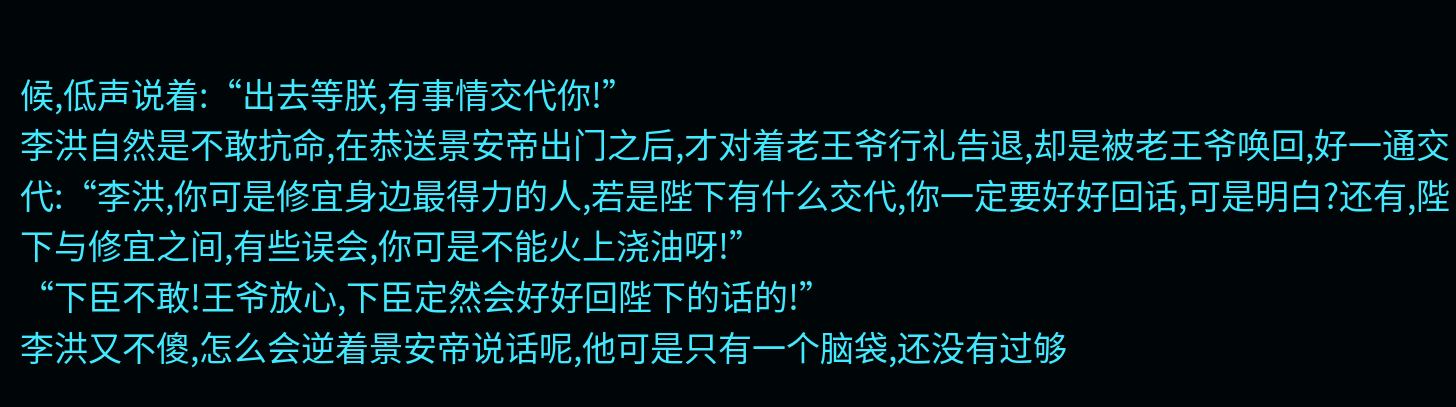候,低声说着:“出去等朕,有事情交代你!”
李洪自然是不敢抗命,在恭送景安帝出门之后,才对着老王爷行礼告退,却是被老王爷唤回,好一通交代:“李洪,你可是修宜身边最得力的人,若是陛下有什么交代,你一定要好好回话,可是明白?还有,陛下与修宜之间,有些误会,你可是不能火上浇油呀!”
“下臣不敢!王爷放心,下臣定然会好好回陛下的话的!”
李洪又不傻,怎么会逆着景安帝说话呢,他可是只有一个脑袋,还没有过够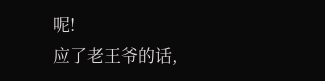呢!
应了老王爷的话,